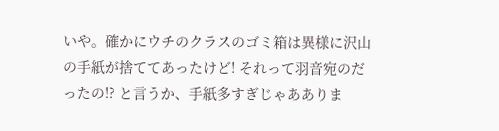いや。確かにウチのクラスのゴミ箱は異様に沢山の手紙が捨ててあったけど! それって羽音宛のだったの!? と言うか、手紙多すぎじゃあありま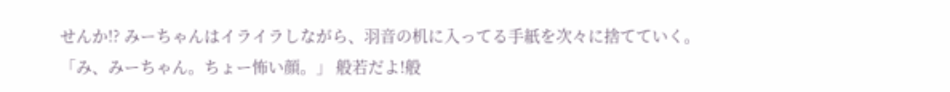せんか!? みーちゃんはイライラしながら、羽音の机に入ってる手紙を次々に捨てていく。 「み、みーちゃん。ちょー怖い顔。」 般若だよ!般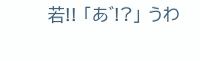若!! 「あ゛!?」 うわ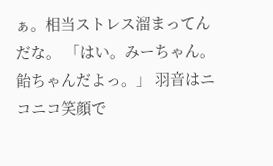ぁ。相当ストレス溜まってんだな。 「はい。みーちゃん。飴ちゃんだよっ。」 羽音はニコニコ笑顔で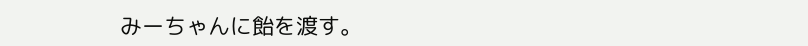みーちゃんに飴を渡す。